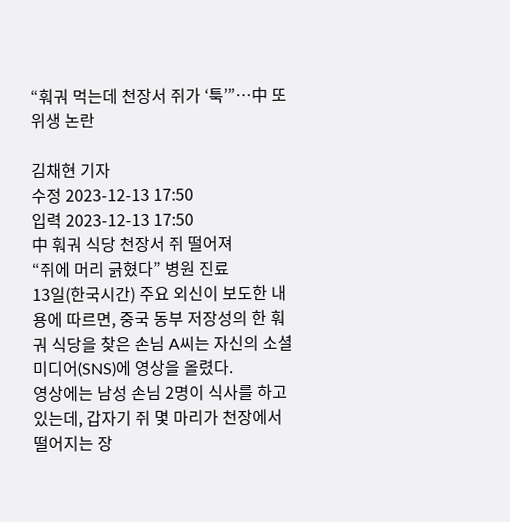“훠궈 먹는데 천장서 쥐가 ‘툭’”…中 또 위생 논란

김채현 기자
수정 2023-12-13 17:50
입력 2023-12-13 17:50
中 훠궈 식당 천장서 쥐 떨어져
“쥐에 머리 긁혔다” 병원 진료
13일(한국시간) 주요 외신이 보도한 내용에 따르면, 중국 동부 저장성의 한 훠궈 식당을 찾은 손님 A씨는 자신의 소셜미디어(SNS)에 영상을 올렸다.
영상에는 남성 손님 2명이 식사를 하고 있는데, 갑자기 쥐 몇 마리가 천장에서 떨어지는 장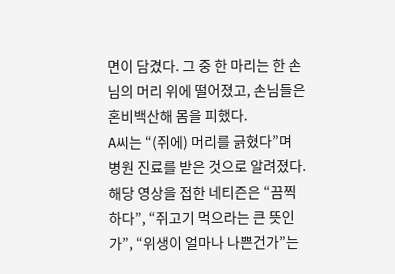면이 담겼다. 그 중 한 마리는 한 손님의 머리 위에 떨어졌고, 손님들은 혼비백산해 몸을 피했다.
A씨는 “(쥐에) 머리를 긁혔다”며 병원 진료를 받은 것으로 알려졌다.
해당 영상을 접한 네티즌은 “끔찍하다”, “쥐고기 먹으라는 큰 뜻인가”, “위생이 얼마나 나쁜건가”는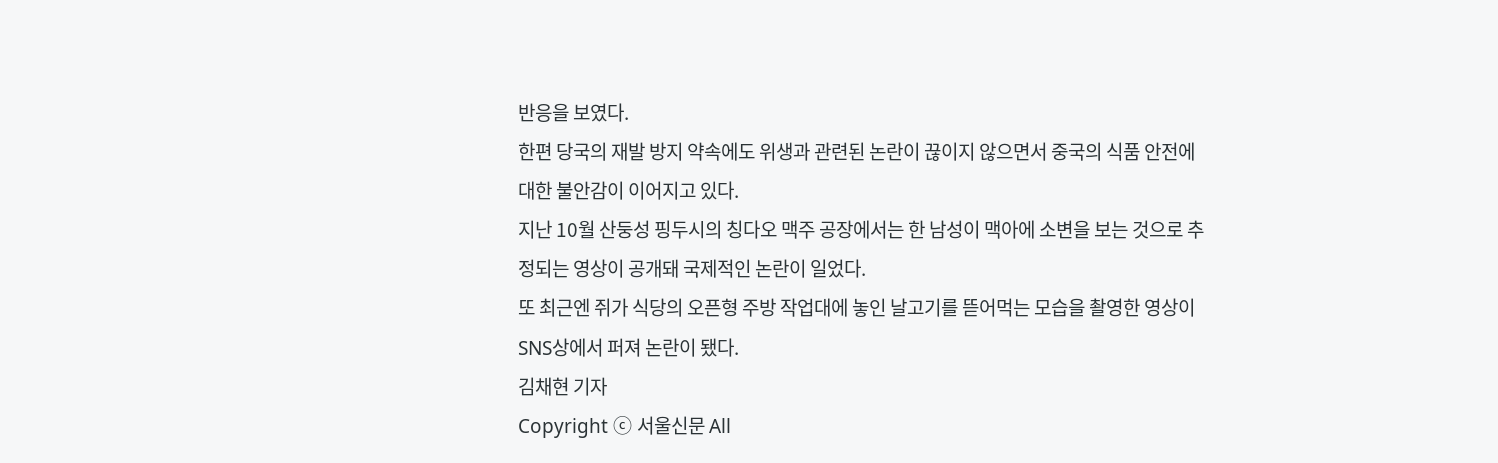반응을 보였다.
한편 당국의 재발 방지 약속에도 위생과 관련된 논란이 끊이지 않으면서 중국의 식품 안전에 대한 불안감이 이어지고 있다.
지난 10월 산둥성 핑두시의 칭다오 맥주 공장에서는 한 남성이 맥아에 소변을 보는 것으로 추정되는 영상이 공개돼 국제적인 논란이 일었다.
또 최근엔 쥐가 식당의 오픈형 주방 작업대에 놓인 날고기를 뜯어먹는 모습을 촬영한 영상이 SNS상에서 퍼져 논란이 됐다.
김채현 기자
Copyright ⓒ 서울신문 All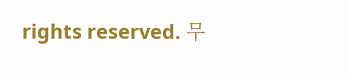rights reserved. 무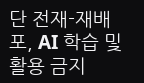단 전재-재배포, AI 학습 및 활용 금지